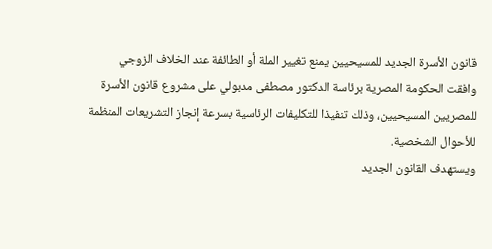قانون الأسرة الجديد للمسيحيين يمنع تغيير الملة أو الطائفة عند الخلاف الزوجي
وافقت الحكومة المصرية برئاسة الدكتور مصطفى مدبولي على مشروع قانون الأسرة للمصريين المسيحيين، وذلك تنفيذا للتكليفات الرئاسية بسرعة إنجاز التشريعات المنظمة للأحوال الشخصية.
ويستهدف القانون الجديد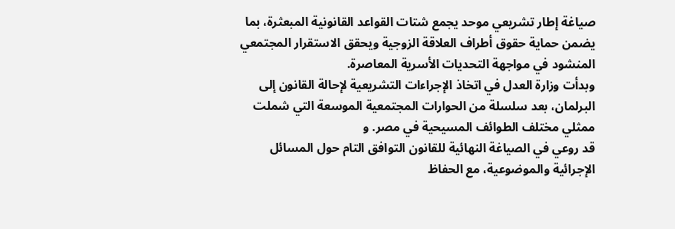صياغة إطار تشريعي موحد يجمع شتات القواعد القانونية المبعثرة، بما يضمن حماية حقوق أطراف العلاقة الزوجية ويحقق الاستقرار المجتمعي المنشود في مواجهة التحديات الأسرية المعاصرة.
وبدأت وزارة العدل في اتخاذ الإجراءات التشريعية لإحالة القانون إلى البرلمان، بعد سلسلة من الحوارات المجتمعية الموسعة التي شملت ممثلي مختلف الطوائف المسيحية في مصر. و
قد روعي في الصياغة النهائية للقانون التوافق التام حول المسائل الإجرائية والموضوعية، مع الحفاظ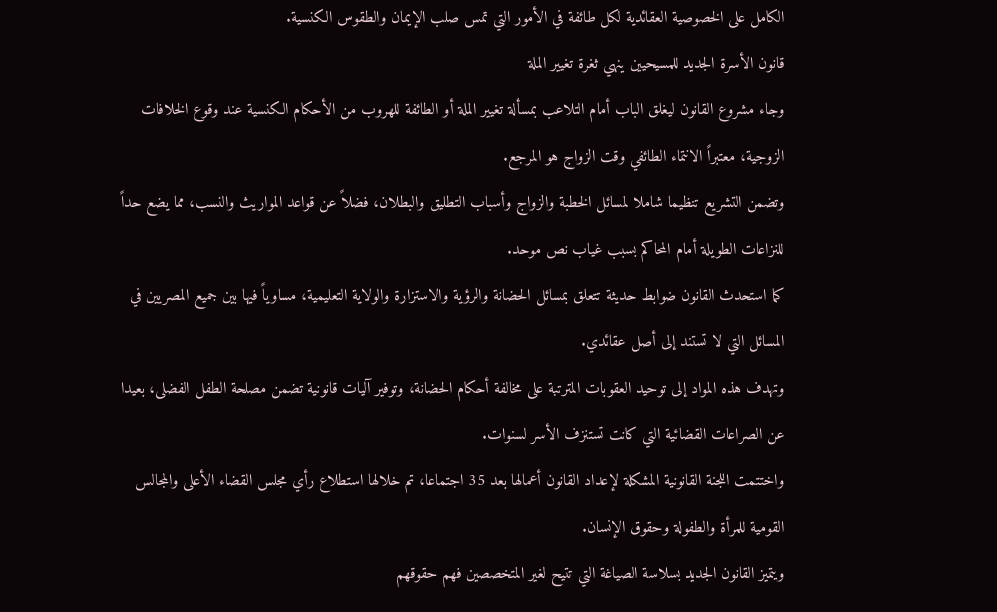الكامل على الخصوصية العقائدية لكل طائفة في الأمور التي تمس صلب الإيمان والطقوس الكنسية.
قانون الأسرة الجديد للمسيحيين ينهي ثغرة تغيير الملة
وجاء مشروع القانون ليغلق الباب أمام التلاعب بمسألة تغيير الملة أو الطائفة للهروب من الأحكام الكنسية عند وقوع الخلافات الزوجية، معتبراً الانتماء الطائفي وقت الزواج هو المرجع.
وتضمن التشريع تنظيما شاملا لمسائل الخطبة والزواج وأسباب التطليق والبطلان، فضلاً عن قواعد المواريث والنسب، مما يضع حداً للنزاعات الطويلة أمام المحاكم بسبب غياب نص موحد.
كما استحدث القانون ضوابط حديثة تتعلق بمسائل الحضانة والرؤية والاستزارة والولاية التعليمية، مساوياً فيها بين جميع المصريين في المسائل التي لا تستند إلى أصل عقائدي.
وتهدف هذه المواد إلى توحيد العقوبات المترتبة على مخالفة أحكام الحضانة، وتوفير آليات قانونية تضمن مصلحة الطفل الفضلى، بعيدا عن الصراعات القضائية التي كانت تستنزف الأسر لسنوات.
واختتمت اللجنة القانونية المشكلة لإعداد القانون أعمالها بعد 35 اجتماعا، تم خلالها استطلاع رأي مجلس القضاء الأعلى والمجالس القومية للمرأة والطفولة وحقوق الإنسان.
ويتميز القانون الجديد بسلاسة الصياغة التي تتيح لغير المتخصصين فهم حقوقهم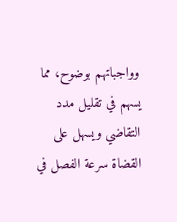وواجباتهم بوضوح، مما يسهم في تقليل مدد التقاضي ويسهل على القضاة سرعة الفصل في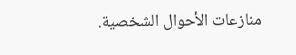منازعات الأحوال الشخصية.